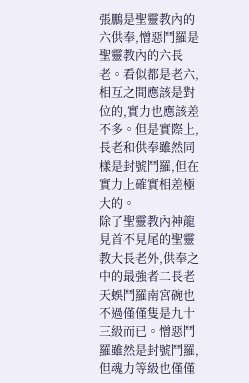張鵬是聖靈教內的六供奉,憎惡鬥羅是聖靈教內的六長老。看似都是老六,相互之間應該是對位的,實力也應該差不多。但是實際上,長老和供奉雖然同樣是封號鬥羅,但在實力上確實相差極大的。
除了聖靈教內神龍見首不見尾的聖靈教大長老外,供奉之中的最強者二長老天蜈鬥羅南宮碗也不過僅僅隻是九十三級而已。憎惡鬥羅雖然是封號鬥羅,但魂力等級也僅僅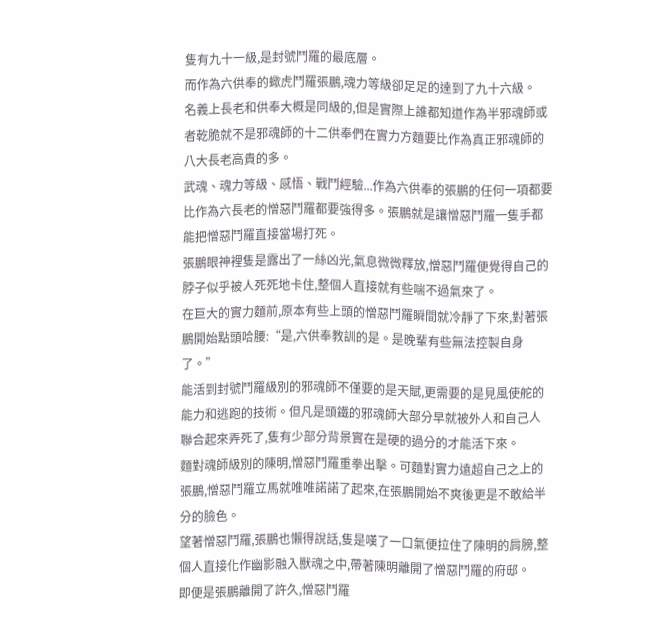隻有九十一級,是封號鬥羅的最底層。
而作為六供奉的蠍虎鬥羅張鵬,魂力等級卻足足的達到了九十六級。
名義上長老和供奉大概是同級的,但是實際上誰都知道作為半邪魂師或者乾脆就不是邪魂師的十二供奉們在實力方麵要比作為真正邪魂師的八大長老高貴的多。
武魂、魂力等級、感悟、戰鬥經驗...作為六供奉的張鵬的任何一項都要比作為六長老的憎惡鬥羅都要強得多。張鵬就是讓憎惡鬥羅一隻手都能把憎惡鬥羅直接當場打死。
張鵬眼神裡隻是露出了一絲凶光,氣息微微釋放,憎惡鬥羅便覺得自己的脖子似乎被人死死地卡住,整個人直接就有些喘不過氣來了。
在巨大的實力麵前,原本有些上頭的憎惡鬥羅瞬間就冷靜了下來,對著張鵬開始點頭哈腰:“是,六供奉教訓的是。是晚輩有些無法控製自身了。”
能活到封號鬥羅級別的邪魂師不僅要的是天賦,更需要的是見風使舵的能力和逃跑的技術。但凡是頭鐵的邪魂師大部分早就被外人和自己人聯合起來弄死了,隻有少部分背景實在是硬的過分的才能活下來。
麵對魂師級別的陳明,憎惡鬥羅重拳出擊。可麵對實力遠超自己之上的張鵬,憎惡鬥羅立馬就唯唯諾諾了起來,在張鵬開始不爽後更是不敢給半分的臉色。
望著憎惡鬥羅,張鵬也懶得說話,隻是嘆了一口氣便拉住了陳明的肩膀,整個人直接化作幽影融入獸魂之中,帶著陳明離開了憎惡鬥羅的府邸。
即便是張鵬離開了許久,憎惡鬥羅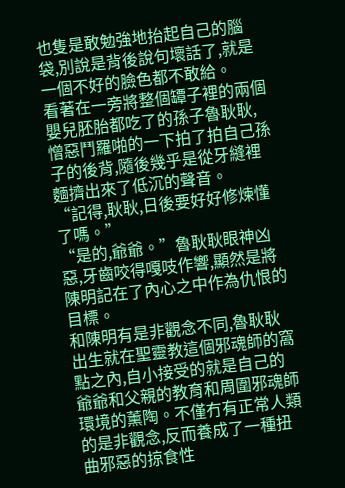也隻是敢勉強地抬起自己的腦袋,別說是背後說句壞話了,就是一個不好的臉色都不敢給。
看著在一旁將整個罈子裡的兩個嬰兒胚胎都吃了的孫子魯耿耿,憎惡鬥羅啪的一下拍了拍自己孫子的後背,隨後幾乎是從牙縫裡麵擠出來了低沉的聲音。
“記得,耿耿,日後要好好修煉懂了嗎。”
“是的,爺爺。”魯耿耿眼神凶惡,牙齒咬得嘎吱作響,顯然是將陳明記在了內心之中作為仇恨的目標。
和陳明有是非觀念不同,魯耿耿出生就在聖靈教這個邪魂師的窩點之內,自小接受的就是自己的爺爺和父親的教育和周圍邪魂師環境的薰陶。不僅冇有正常人類的是非觀念,反而養成了一種扭曲邪惡的掠食性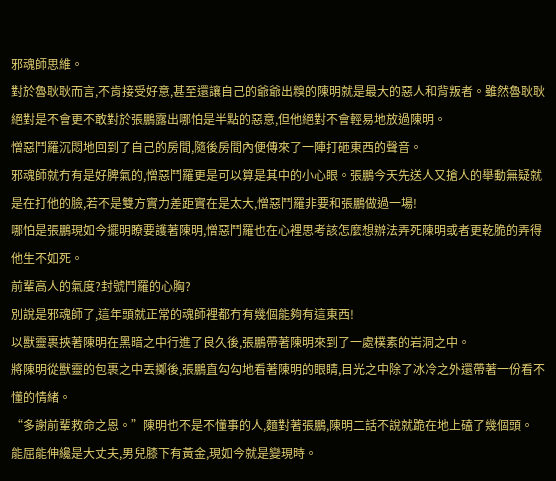邪魂師思維。
對於魯耿耿而言,不肯接受好意,甚至還讓自己的爺爺出糗的陳明就是最大的惡人和背叛者。雖然魯耿耿絕對是不會更不敢對於張鵬露出哪怕是半點的惡意,但他絕對不會輕易地放過陳明。
憎惡鬥羅沉悶地回到了自己的房間,隨後房間內便傳來了一陣打砸東西的聲音。
邪魂師就冇有是好脾氣的,憎惡鬥羅更是可以算是其中的小心眼。張鵬今天先送人又搶人的舉動無疑就是在打他的臉,若不是雙方實力差距實在是太大,憎惡鬥羅非要和張鵬做過一場!
哪怕是張鵬現如今擺明瞭要護著陳明,憎惡鬥羅也在心裡思考該怎麼想辦法弄死陳明或者更乾脆的弄得他生不如死。
前輩高人的氣度?封號鬥羅的心胸?
別說是邪魂師了,這年頭就正常的魂師裡都冇有幾個能夠有這東西!
以獸靈裹挾著陳明在黑暗之中行進了良久後,張鵬帶著陳明來到了一處樸素的岩洞之中。
將陳明從獸靈的包裹之中丟擲後,張鵬直勾勾地看著陳明的眼睛,目光之中除了冰冷之外還帶著一份看不懂的情緒。
“多謝前輩救命之恩。”陳明也不是不懂事的人,麵對著張鵬,陳明二話不說就跪在地上磕了幾個頭。
能屈能伸纔是大丈夫,男兒膝下有黃金,現如今就是變現時。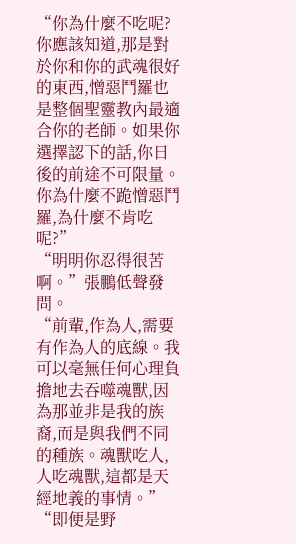“你為什麼不吃呢?你應該知道,那是對於你和你的武魂很好的東西,憎惡鬥羅也是整個聖靈教內最適合你的老師。如果你選擇認下的話,你日後的前途不可限量。你為什麼不跪憎惡鬥羅,為什麼不肯吃呢?”
“明明你忍得很苦啊。”張鵬低聲發問。
“前輩,作為人,需要有作為人的底線。我可以毫無任何心理負擔地去吞噬魂獸,因為那並非是我的族裔,而是與我們不同的種族。魂獸吃人,人吃魂獸,這都是天經地義的事情。”
“即便是野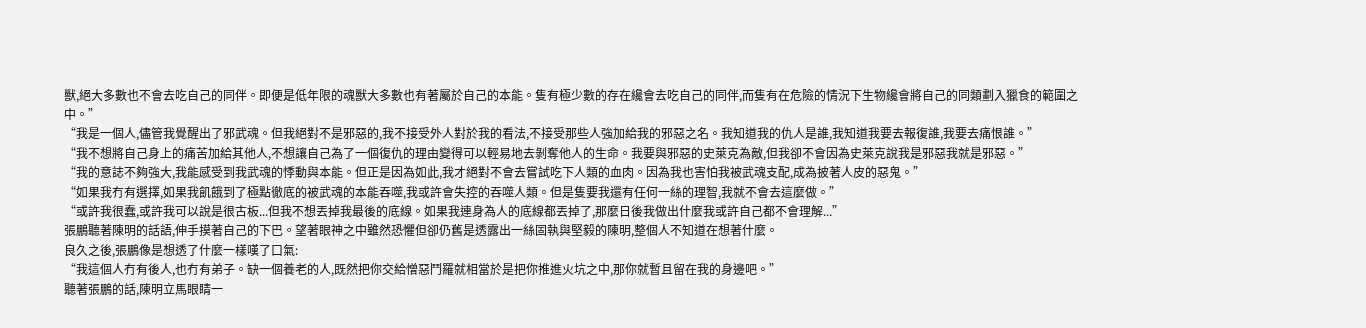獸,絕大多數也不會去吃自己的同伴。即便是低年限的魂獸大多數也有著屬於自己的本能。隻有極少數的存在纔會去吃自己的同伴,而隻有在危險的情況下生物纔會將自己的同類劃入獵食的範圍之中。”
“我是一個人,儘管我覺醒出了邪武魂。但我絕對不是邪惡的,我不接受外人對於我的看法,不接受那些人強加給我的邪惡之名。我知道我的仇人是誰,我知道我要去報復誰,我要去痛恨誰。”
“我不想將自己身上的痛苦加給其他人,不想讓自己為了一個復仇的理由變得可以輕易地去剝奪他人的生命。我要與邪惡的史萊克為敵,但我卻不會因為史萊克說我是邪惡我就是邪惡。”
“我的意誌不夠強大,我能感受到我武魂的悸動與本能。但正是因為如此,我才絕對不會去嘗試吃下人類的血肉。因為我也害怕我被武魂支配,成為披著人皮的惡鬼。”
“如果我冇有選擇,如果我飢餓到了極點徹底的被武魂的本能吞噬,我或許會失控的吞噬人類。但是隻要我還有任何一絲的理智,我就不會去這麼做。”
“或許我很蠢,或許我可以說是很古板...但我不想丟掉我最後的底線。如果我連身為人的底線都丟掉了,那麼日後我做出什麼我或許自己都不會理解...”
張鵬聽著陳明的話語,伸手摸著自己的下巴。望著眼神之中雖然恐懼但卻仍舊是透露出一絲固執與堅毅的陳明,整個人不知道在想著什麼。
良久之後,張鵬像是想透了什麼一樣嘆了口氣:
“我這個人冇有後人,也冇有弟子。缺一個養老的人,既然把你交給憎惡鬥羅就相當於是把你推進火坑之中,那你就暫且留在我的身邊吧。”
聽著張鵬的話,陳明立馬眼睛一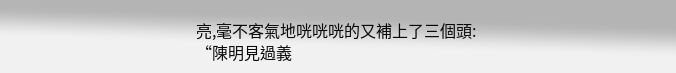亮,毫不客氣地咣咣咣的又補上了三個頭:
“陳明見過義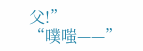父!”
“噗嗤——”